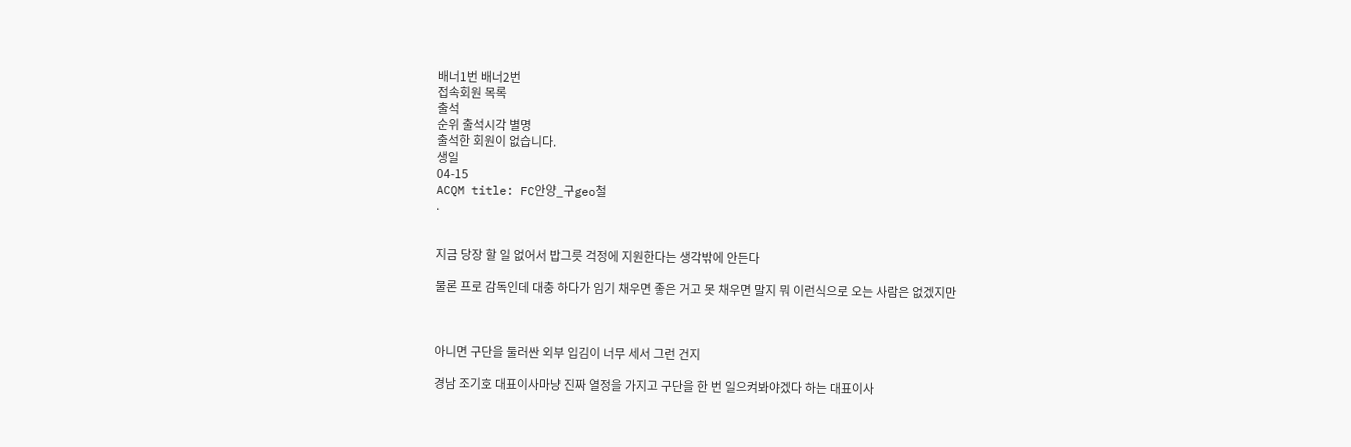배너1번 배너2번
접속회원 목록
출석
순위 출석시각 별명
출석한 회원이 없습니다.
생일
04-15
ACQM title: FC안양_구geo철
.


지금 당장 할 일 없어서 밥그릇 걱정에 지원한다는 생각밖에 안든다

물론 프로 감독인데 대충 하다가 임기 채우면 좋은 거고 못 채우면 말지 뭐 이런식으로 오는 사람은 없겠지만



아니면 구단을 둘러싼 외부 입김이 너무 세서 그런 건지

경남 조기호 대표이사마냥 진짜 열정을 가지고 구단을 한 번 일으켜봐야겠다 하는 대표이사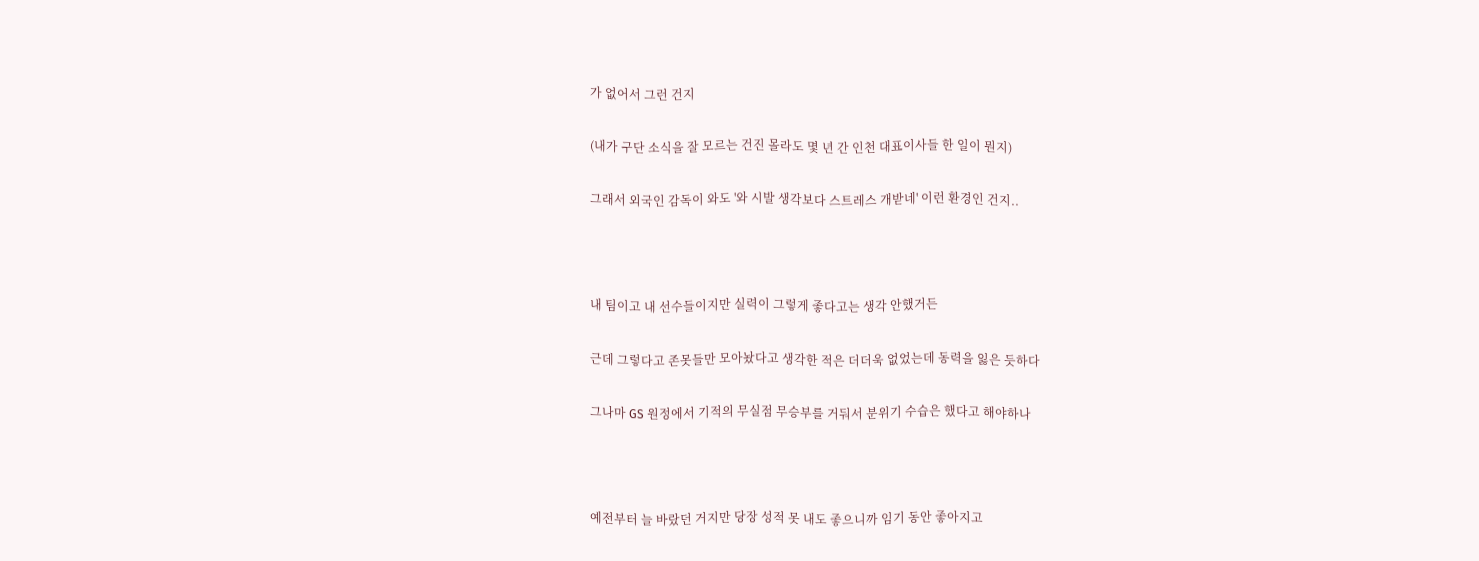가 없어서 그런 건지

(내가 구단 소식을 잘 모르는 건진 몰라도 몇 년 간 인천 대표이사들 한 일이 뭔지)

그래서 외국인 감독이 와도 '와 시발 생각보다 스트레스 개받네' 이런 환경인 건지..



내 팀이고 내 선수들이지만 실력이 그렇게 좋다고는 생각 안했거든

근데 그렇다고 존못들만 모아놨다고 생각한 적은 더더욱 없었는데 동력을 잃은 듯하다

그나마 GS 원정에서 기적의 무실점 무승부를 거둬서 분위기 수습은 했다고 해야하나



예전부터 늘 바랐던 거지만 당장 성적 못 내도 좋으니까 임기 동안 좋아지고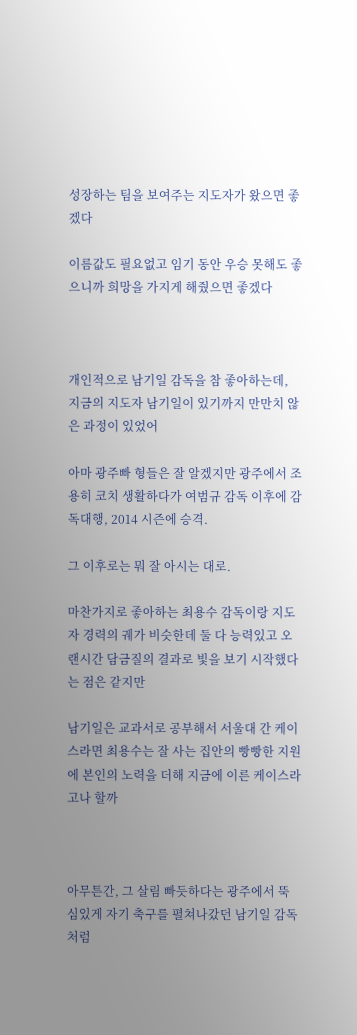성장하는 팀을 보여주는 지도자가 왔으면 좋겠다

이름값도 필요없고 임기 동안 우승 못해도 좋으니까 희망을 가지게 해줬으면 좋겠다



개인적으로 남기일 감독을 참 좋아하는데, 지금의 지도자 남기일이 있기까지 만만치 않은 과정이 있었어

아마 광주빠 형들은 잘 알겠지만 광주에서 조용히 코치 생활하다가 여범규 감독 이후에 감독대행, 2014 시즌에 승격.

그 이후로는 뭐 잘 아시는 대로.

마찬가지로 좋아하는 최용수 감독이랑 지도자 경력의 궤가 비슷한데 둘 다 능력있고 오랜시간 담금질의 결과로 빛을 보기 시작했다는 점은 같지만

남기일은 교과서로 공부해서 서울대 간 케이스라면 최용수는 잘 사는 집안의 빵빵한 지원에 본인의 노력을 더해 지금에 이른 케이스라고나 할까



아무튼간, 그 살림 빠듯하다는 광주에서 뚝심있게 자기 축구를 펼쳐나갔던 남기일 감독처럼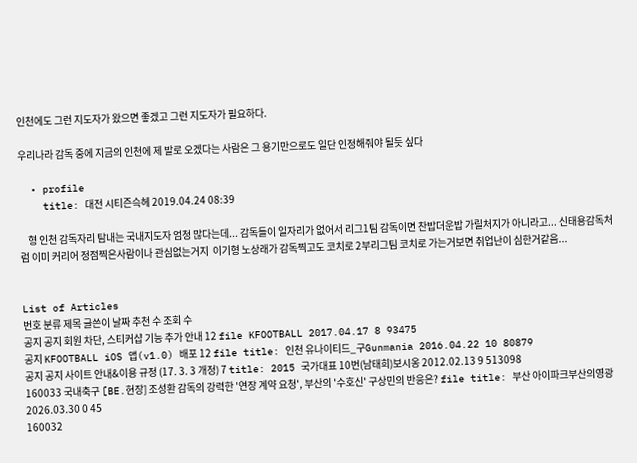인천에도 그런 지도자가 왔으면 좋겠고 그런 지도자가 필요하다.

우리나라 감독 중에 지금의 인천에 제 발로 오겠다는 사람은 그 용기만으로도 일단 인정해줘야 될듯 싶다

  • profile
    title: 대전 시티즌슥헤 2019.04.24 08:39

    형 인천 감독자리 탐내는 국내지도자 엄청 많다는데... 감독들이 일자리가 없어서 리그1팀 감독이면 찬밥더운밥 가릴처지가 아니라고... 신태용감독처럼 이미 커리어 정점찍은사람이나 관심없는거지  이기형 노상래가 감독찍고도 코치로 2부리그팀 코치로 가는거보면 취업난이 심한거같음...


List of Articles
번호 분류 제목 글쓴이 날짜 추천 수 조회 수
공지 공지 회원 차단, 스티커샵 기능 추가 안내 12 file KFOOTBALL 2017.04.17 8 93475
공지 KFOOTBALL iOS 앱(v1.0) 배포 12 file title: 인천 유나이티드_구Gunmania 2016.04.22 10 80879
공지 공지 사이트 안내&이용 규정 (17. 3. 3 개정) 7 title: 2015 국가대표 10번(남태희)보시옹 2012.02.13 9 513098
160033 국내축구 [BE.현장] 조성환 감독의 강력한 '연장 계약 요청', 부산의 '수호신' 구상민의 반응은? file title: 부산 아이파크부산의영광 2026.03.30 0 45
160032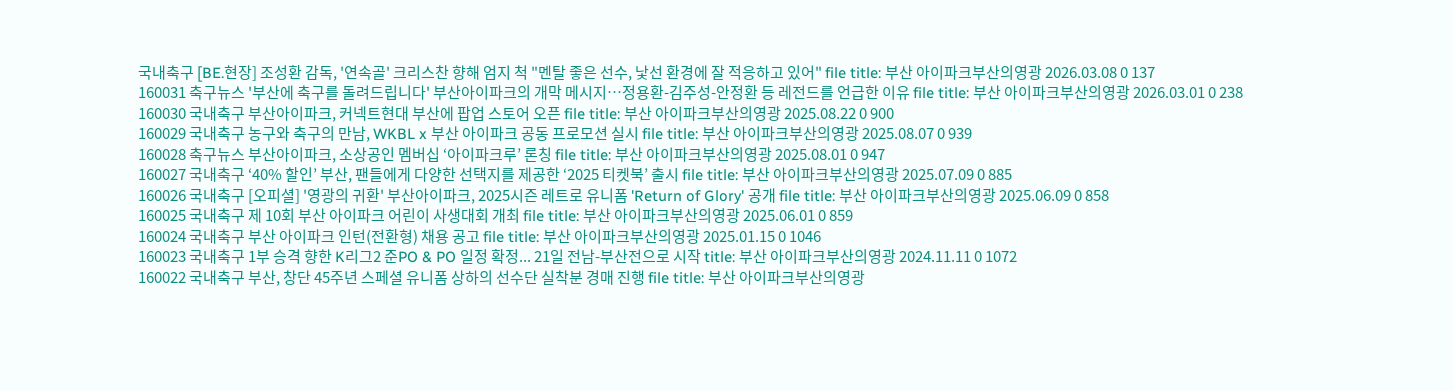국내축구 [BE.현장] 조성환 감독, '연속골' 크리스찬 향해 엄지 척 "멘탈 좋은 선수, 낯선 환경에 잘 적응하고 있어" file title: 부산 아이파크부산의영광 2026.03.08 0 137
160031 축구뉴스 '부산에 축구를 돌려드립니다' 부산아이파크의 개막 메시지…정용환-김주성-안정환 등 레전드를 언급한 이유 file title: 부산 아이파크부산의영광 2026.03.01 0 238
160030 국내축구 부산아이파크, 커넥트현대 부산에 팝업 스토어 오픈 file title: 부산 아이파크부산의영광 2025.08.22 0 900
160029 국내축구 농구와 축구의 만남, WKBL x 부산 아이파크 공동 프로모션 실시 file title: 부산 아이파크부산의영광 2025.08.07 0 939
160028 축구뉴스 부산아이파크, 소상공인 멤버십 ‘아이파크루’ 론칭 file title: 부산 아이파크부산의영광 2025.08.01 0 947
160027 국내축구 ‘40% 할인’ 부산, 팬들에게 다양한 선택지를 제공한 ‘2025 티켓북’ 출시 file title: 부산 아이파크부산의영광 2025.07.09 0 885
160026 국내축구 [오피셜] '영광의 귀환' 부산아이파크, 2025시즌 레트로 유니폼 'Return of Glory' 공개 file title: 부산 아이파크부산의영광 2025.06.09 0 858
160025 국내축구 제 10회 부산 아이파크 어린이 사생대회 개최 file title: 부산 아이파크부산의영광 2025.06.01 0 859
160024 국내축구 부산 아이파크 인턴(전환형) 채용 공고 file title: 부산 아이파크부산의영광 2025.01.15 0 1046
160023 국내축구 1부 승격 향한 K리그2 준PO & PO 일정 확정... 21일 전남-부산전으로 시작 title: 부산 아이파크부산의영광 2024.11.11 0 1072
160022 국내축구 부산, 창단 45주년 스페셜 유니폼 상하의 선수단 실착분 경매 진행 file title: 부산 아이파크부산의영광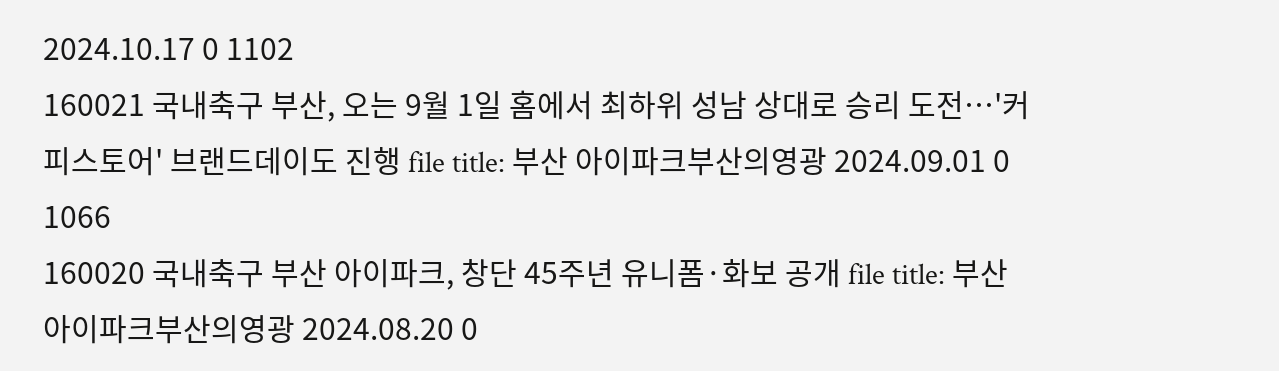2024.10.17 0 1102
160021 국내축구 부산, 오는 9월 1일 홈에서 최하위 성남 상대로 승리 도전…'커피스토어' 브랜드데이도 진행 file title: 부산 아이파크부산의영광 2024.09.01 0 1066
160020 국내축구 부산 아이파크, 창단 45주년 유니폼·화보 공개 file title: 부산 아이파크부산의영광 2024.08.20 0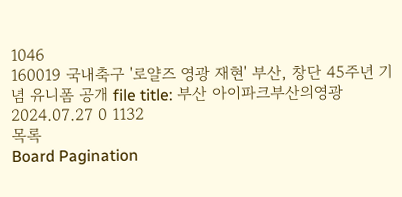1046
160019 국내축구 '로얄즈 영광 재현' 부산, 창단 45주년 기념 유니폼 공개 file title: 부산 아이파크부산의영광 2024.07.27 0 1132
목록
Board Pagination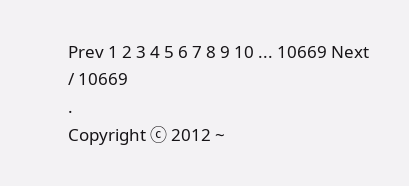Prev 1 2 3 4 5 6 7 8 9 10 ... 10669 Next
/ 10669
.
Copyright ⓒ 2012 ~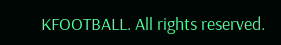KFOOTBALL. All rights reserved.